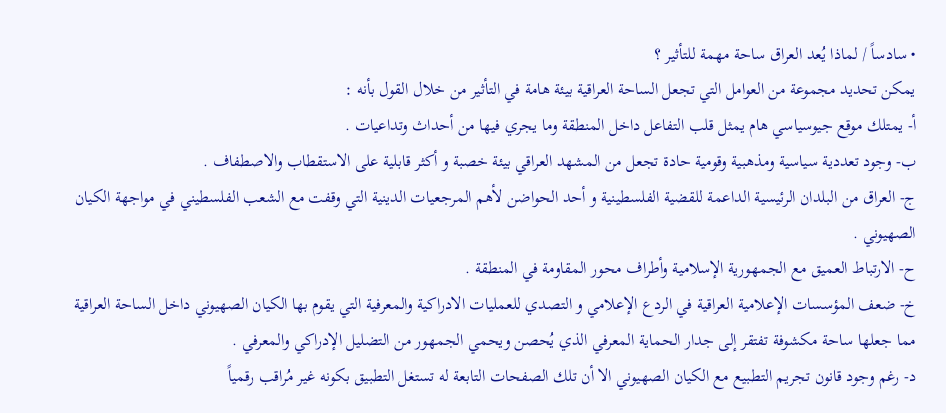• سادساً / لماذا يُعد العراق ساحة مهمة للتأثير ؟
يمكن تحديد مجموعة من العوامل التي تجعل الساحة العراقية بيئة هامة في التأثير من خلال القول بأنه :
أ- يمتلك موقع جيوسياسي هام يمثل قلب التفاعل داخل المنطقة وما يجري فيها من أحداث وتداعيات .
ب- وجود تعددية سياسية ومذهبية وقومية حادة تجعل من المشهد العراقي بيئة خصبة و أكثر قابلية على الاستقطاب والاصطفاف .
ج- العراق من البلدان الرئيسية الداعمة للقضية الفلسطينية و أحد الحواضن لأهم المرجعيات الدينية التي وقفت مع الشعب الفلسطيني في مواجهة الكيان الصهيوني .
ح- الارتباط العميق مع الجمهورية الإسلامية وأطراف محور المقاومة في المنطقة .
خ- ضعف المؤسسات الإعلامية العراقية في الردع الإعلامي و التصدي للعمليات الادراكية والمعرفية التي يقوم بها الكيان الصهيوني داخل الساحة العراقية مما جعلها ساحة مكشوفة تفتقر إلى جدار الحماية المعرفي الذي يُحصن ويحمي الجمهور من التضليل الإدراكي والمعرفي .
د- رغم وجود قانون تجريم التطبيع مع الكيان الصهيوني الا أن تلك الصفحات التابعة له تستغل التطبيق بكونه غير مُراقب رقمياً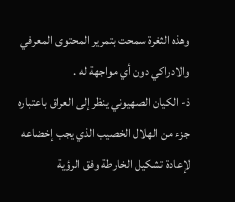وهذه الثغرة سمحت بتمرير المحتوى المعرفي والادراكي دون أي مواجهة له .
ذ- الكيان الصهيوني ينظر إلى العراق باعتباره جزء من الهلال الخصيب الذي يجب إخضاعه لإعادة تشكيل الخارطة وفق الرؤية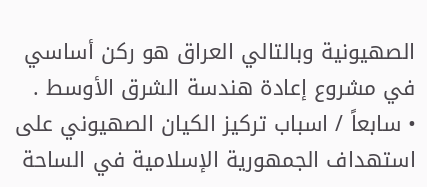الصهيونية وبالتالي العراق هو ركن أساسي في مشروع إعادة هندسة الشرق الأوسط .
• سابعاً / اسباب تركيز الكيان الصهيوني على استهداف الجمهورية الإسلامية في الساحة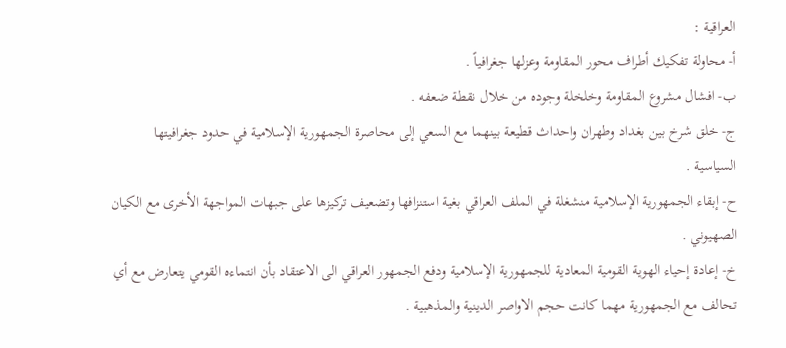العراقية :
أ- محاولة تفكيك أطراف محور المقاومة وعزلها جغرافياً .
ب- افشال مشروع المقاومة وخلخلة وجوده من خلال نقطة ضعفه .
ج- خلق شرخ بين بغداد وطهران واحداث قطيعة بينهما مع السعي إلى محاصرة الجمهورية الإسلامية في حدود جغرافيتها السياسية .
ح- إبقاء الجمهورية الإسلامية منشغلة في الملف العراقي بغية استنزافها وتضعيف تركيزها على جبهات المواجهة الأخرى مع الكيان الصهيوني .
خ- إعادة إحياء الهوية القومية المعادية للجمهورية الإسلامية ودفع الجمهور العراقي الى الاعتقاد بأن انتماءه القومي يتعارض مع أي تحالف مع الجمهورية مهما كانت حجم الاواصر الدينية والمذهبية .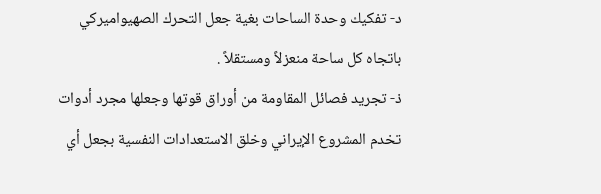د- تفكيك وحدة الساحات بغية جعل التحرك الصهيواميركي باتجاه كل ساحة منعزلاً ومستقلاً .
ذ- تجريد فصائل المقاومة من أوراق قوتها وجعلها مجرد أدوات تخدم المشروع الإيراني وخلق الاستعدادات النفسية بجعل أي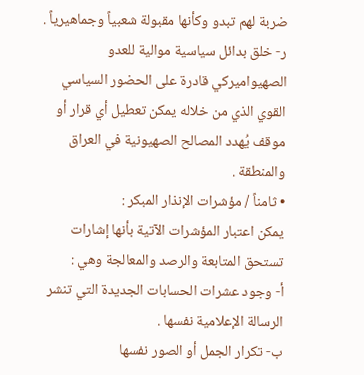ضربة لهم تبدو وكأنها مقبولة شعبياً وجماهيرياً .
ر- خلق بدائل سياسية موالية للعدو الصهيواميركي قادرة على الحضور السياسي القوي الذي من خلاله يمكن تعطيل أي قرار أو موقف يُهدد المصالح الصهيونية في العراق والمنطقة .
• ثامناً / مؤشرات الإنذار المبكر :
يمكن اعتبار المؤشرات الآتية بأنها إشارات تستحق المتابعة والرصد والمعالجة وهي :
أ- وجود عشرات الحسابات الجديدة التي تنشر الرسالة الإعلامية نفسها .
ب- تكرار الجمل أو الصور نفسها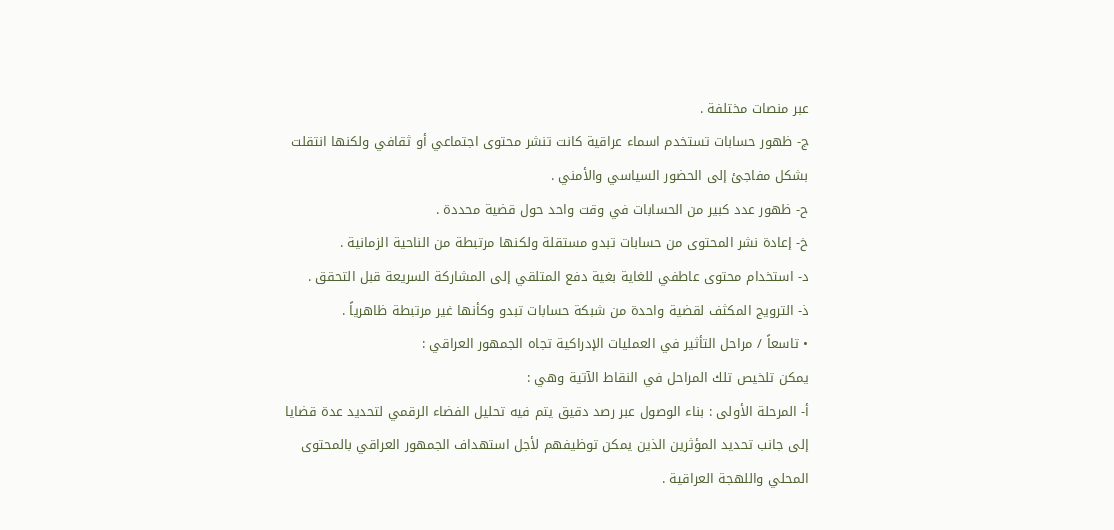عبر منصات مختلفة .
ج- ظهور حسابات تستخدم اسماء عراقية كانت تنشر محتوى اجتماعي أو ثقافي ولكنها انتقلت بشكل مفاجئ إلى الحضور السياسي والأمني .
ح- ظهور عدد كبير من الحسابات في وقت واحد حول قضية محددة .
خ- إعادة نشر المحتوى من حسابات تبدو مستقلة ولكنها مرتبطة من الناحية الزمانية .
د- استخدام محتوى عاطفي للغاية بغية دفع المتلقي إلى المشاركة السريعة قبل التحقق .
ذ- الترويج المكثف لقضية واحدة من شبكة حسابات تبدو وكأنها غير مرتبطة ظاهرياً .
• تاسعاً / مراحل التأثير في العمليات الإدراكية تجاه الجمهور العراقي :
يمكن تلخيص تلك المراحل في النقاط الآتية وهي :
أ- المرحلة الأولى : بناء الوصول عبر رصد دقيق يتم فيه تحليل الفضاء الرقمي لتحديد عدة قضايا إلى جانب تحديد المؤثرين الذين يمكن توظيفهم لأجل استهداف الجمهور العراقي بالمحتوى المحلي واللهجة العراقية .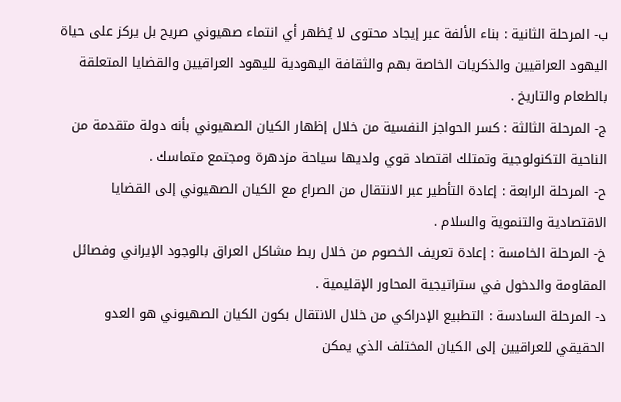ب- المرحلة الثانية : بناء الألفة عبر إيجاد محتوى لا يُظهر أي انتماء صهيوني صريح بل يركز على حياة اليهود العراقيين والذكريات الخاصة بهم والثقافة اليهودية لليهود العراقيين والقضايا المتعلقة بالطعام والتاريخ .
ج- المرحلة الثالثة : كسر الحواجز النفسية من خلال إظهار الكيان الصهيوني بأنه دولة متقدمة من الناحية التكنولوجية وتمتلك اقتصاد قوي ولديها سياحة مزدهرة ومجتمع متماسك .
ح- المرحلة الرابعة : إعادة التأطير عبر الانتقال من الصراع مع الكيان الصهيوني إلى القضايا الاقتصادية والتنموية والسلام .
خ- المرحلة الخامسة : إعادة تعريف الخصوم من خلال ربط مشاكل العراق بالوجود الإيراني وفصائل المقاومة والدخول في ستراتيجية المحاور الإقليمية .
د- المرحلة السادسة : التطبيع الإدراكي من خلال الانتقال بكون الكيان الصهيوني هو العدو الحقيقي للعراقيين إلى الكيان المختلف الذي يمكن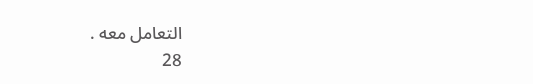التعامل معه .
28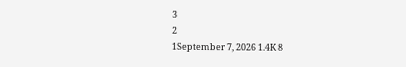3
2
1September 7, 2026 1.4K 8